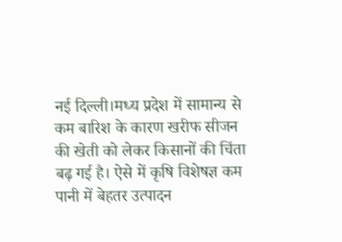नई दिल्ली।मध्य प्रदेश में सामान्य से कम बारिश के कारण खरीफ सीजन की खेती को लेकर किसानों की चिंता बढ़ गई है। ऐसे में कृषि विशेषज्ञ कम पानी में बेहतर उत्पादन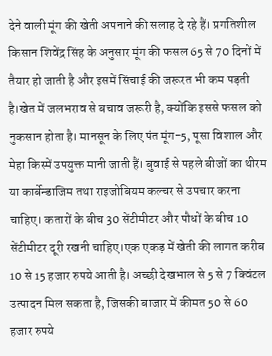देने वाली मूंग की खेती अपनाने की सलाह दे रहे हैं। प्रगतिशील किसान शिवेंद्र सिंह के अनुसार मूंग की फसल 65 से 70 दिनों में तैयार हो जाती है और इसमें सिंचाई की जरूरत भी कम पड़ती है।खेत में जलभराव से बचाव जरूरी है, क्योंकि इससे फसल को नुकसान होता है। मानसून के लिए पंत मूंग-5, पूसा विशाल और मेहा किस्में उपयुक्त मानी जाती हैं। बुवाई से पहले बीजों का थीरम या कार्बेन्डाजिम तथा राइजोबियम कल्चर से उपचार करना चाहिए। कतारों के बीच 30 सेंटीमीटर और पौधों के बीच 10 सेंटीमीटर दूरी रखनी चाहिए।एक एकड़ में खेती की लागत करीब 10 से 15 हजार रुपये आती है। अच्छी देखभाल से 5 से 7 क्विंटल उत्पादन मिल सकता है, जिसकी बाजार में कीमत 50 से 60 हजार रुपये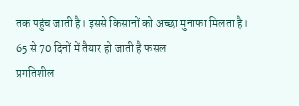तक पहुंच जाती है। इससे किसानों को अच्छा मुनाफा मिलता है।
65 से 70 दिनों में तैयार हो जाती है फसल
प्रगतिशील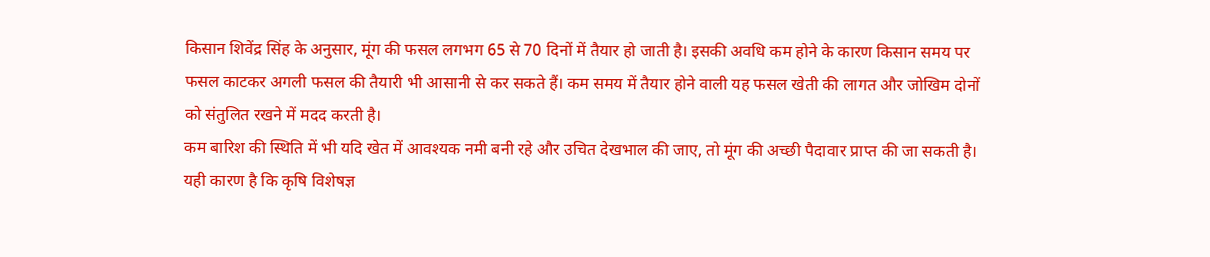किसान शिवेंद्र सिंह के अनुसार, मूंग की फसल लगभग 65 से 70 दिनों में तैयार हो जाती है। इसकी अवधि कम होने के कारण किसान समय पर फसल काटकर अगली फसल की तैयारी भी आसानी से कर सकते हैं। कम समय में तैयार होने वाली यह फसल खेती की लागत और जोखिम दोनों को संतुलित रखने में मदद करती है।
कम बारिश की स्थिति में भी यदि खेत में आवश्यक नमी बनी रहे और उचित देखभाल की जाए, तो मूंग की अच्छी पैदावार प्राप्त की जा सकती है। यही कारण है कि कृषि विशेषज्ञ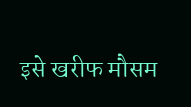इसे खरीफ मौसम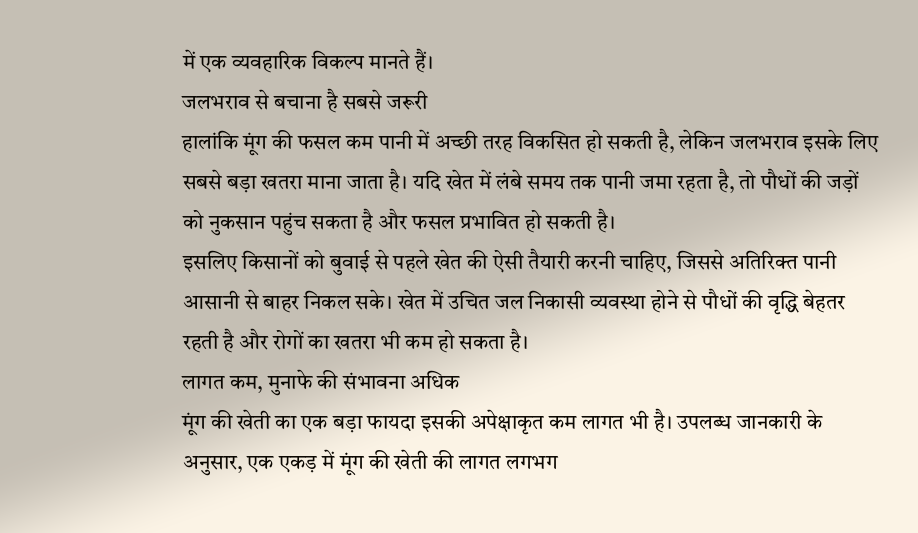में एक व्यवहारिक विकल्प मानते हैं।
जलभराव से बचाना है सबसे जरूरी
हालांकि मूंग की फसल कम पानी में अच्छी तरह विकसित हो सकती है, लेकिन जलभराव इसके लिए सबसे बड़ा खतरा माना जाता है। यदि खेत में लंबे समय तक पानी जमा रहता है, तो पौधों की जड़ों को नुकसान पहुंच सकता है और फसल प्रभावित हो सकती है।
इसलिए किसानों को बुवाई से पहले खेत की ऐसी तैयारी करनी चाहिए, जिससे अतिरिक्त पानी आसानी से बाहर निकल सके। खेत में उचित जल निकासी व्यवस्था होने से पौधों की वृद्धि बेहतर रहती है और रोगों का खतरा भी कम हो सकता है।
लागत कम, मुनाफे की संभावना अधिक
मूंग की खेती का एक बड़ा फायदा इसकी अपेक्षाकृत कम लागत भी है। उपलब्ध जानकारी के अनुसार, एक एकड़ में मूंग की खेती की लागत लगभग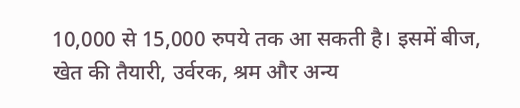10,000 से 15,000 रुपये तक आ सकती है। इसमें बीज, खेत की तैयारी, उर्वरक, श्रम और अन्य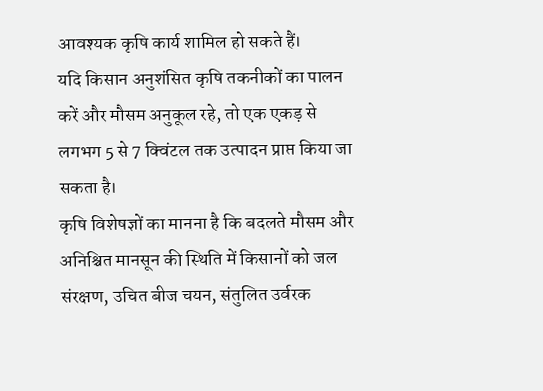आवश्यक कृषि कार्य शामिल हो सकते हैं।
यदि किसान अनुशंसित कृषि तकनीकों का पालन करें और मौसम अनुकूल रहे, तो एक एकड़ से लगभग 5 से 7 क्विंटल तक उत्पादन प्राप्त किया जा सकता है।
कृषि विशेषज्ञों का मानना है कि बदलते मौसम और अनिश्चित मानसून की स्थिति में किसानों को जल संरक्षण, उचित बीज चयन, संतुलित उर्वरक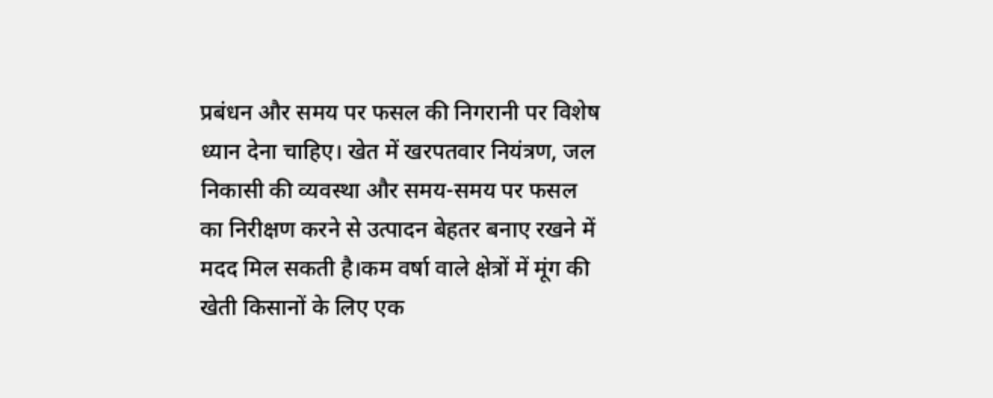प्रबंधन और समय पर फसल की निगरानी पर विशेष ध्यान देना चाहिए। खेत में खरपतवार नियंत्रण, जल निकासी की व्यवस्था और समय-समय पर फसल का निरीक्षण करने से उत्पादन बेहतर बनाए रखने में मदद मिल सकती है।कम वर्षा वाले क्षेत्रों में मूंग की खेती किसानों के लिए एक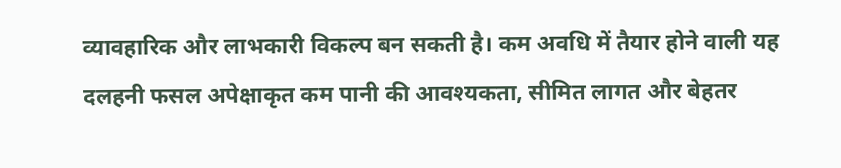व्यावहारिक और लाभकारी विकल्प बन सकती है। कम अवधि में तैयार होने वाली यह दलहनी फसल अपेक्षाकृत कम पानी की आवश्यकता, सीमित लागत और बेहतर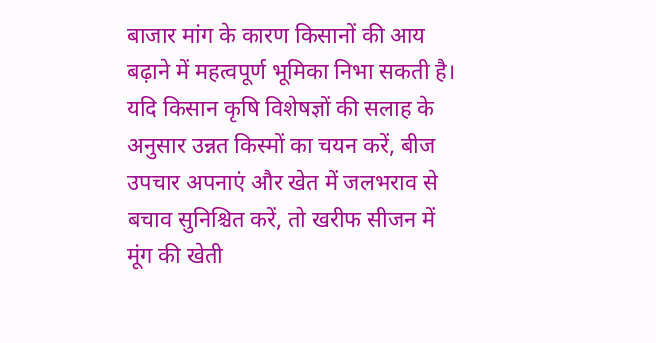बाजार मांग के कारण किसानों की आय बढ़ाने में महत्वपूर्ण भूमिका निभा सकती है। यदि किसान कृषि विशेषज्ञों की सलाह के अनुसार उन्नत किस्मों का चयन करें, बीज उपचार अपनाएं और खेत में जलभराव से बचाव सुनिश्चित करें, तो खरीफ सीजन में मूंग की खेती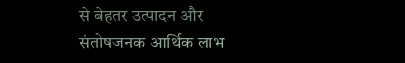से बेहतर उत्पादन और संतोषजनक आर्थिक लाभ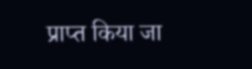प्राप्त किया जा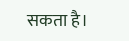सकता है।